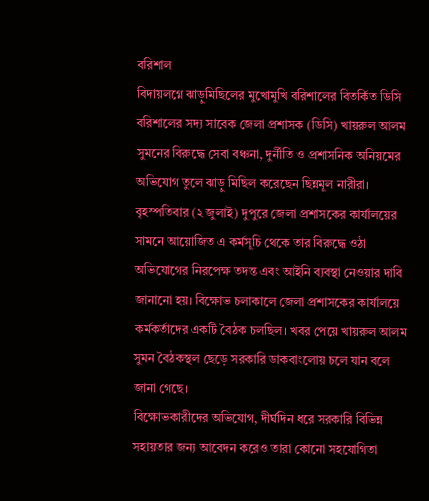বরিশাল
বিদায়লগ্নে ঝাড়ুমিছিলের মুখোমুখি বরিশালের বিতর্কিত ডিসি
বরিশালের সদ্য সাবেক জেলা প্রশাসক (ডিসি) খায়রুল আলম সুমনের বিরুদ্ধে সেবা বঞ্চনা, দুর্নীতি ও প্রশাসনিক অনিয়মের অভিযোগ তুলে ঝাড়ু মিছিল করেছেন ছিন্নমূল নারীরা। বৃহস্পতিবার (২ জুলাই) দুপুরে জেলা প্রশাসকের কার্যালয়ের সামনে আয়োজিত এ কর্মসূচি থেকে তার বিরুদ্ধে ওঠা অভিযোগের নিরপেক্ষ তদন্ত এবং আইনি ব্যবস্থা নেওয়ার দাবি জানানো হয়। বিক্ষোভ চলাকালে জেলা প্রশাসকের কার্যালয়ে কর্মকর্তাদের একটি বৈঠক চলছিল। খবর পেয়ে খায়রুল আলম সুমন বৈঠকস্থল ছেড়ে সরকারি ডাকবাংলোয় চলে যান বলে জানা গেছে।
বিক্ষোভকারীদের অভিযোগ, দীর্ঘদিন ধরে সরকারি বিভিন্ন সহায়তার জন্য আবেদন করেও তারা কোনো সহযোগিতা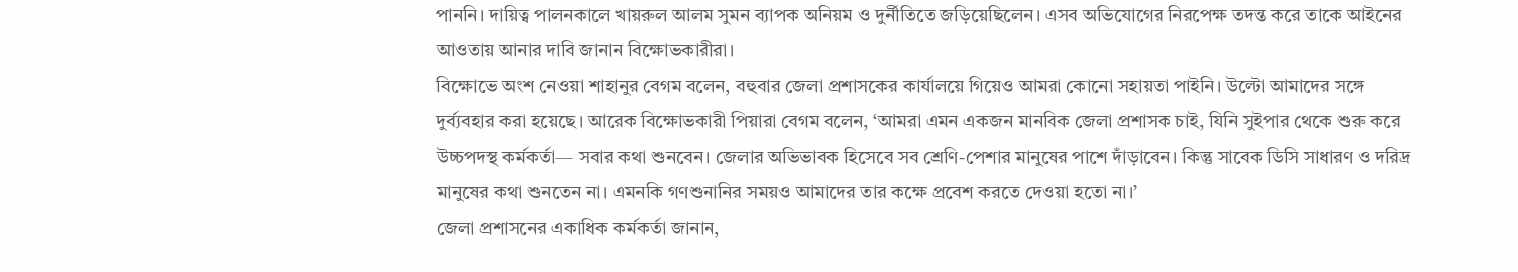পাননি। দায়িত্ব পালনকালে খায়রুল আলম সুমন ব্যাপক অনিয়ম ও দুর্নীতিতে জড়িয়েছিলেন। এসব অভিযোগের নিরপেক্ষ তদন্ত করে তাকে আইনের আওতায় আনার দাবি জানান বিক্ষোভকারীরা।
বিক্ষোভে অংশ নেওয়া শাহানুর বেগম বলেন, বহুবার জেলা প্রশাসকের কার্যালয়ে গিয়েও আমরা কোনো সহায়তা পাইনি। উল্টো আমাদের সঙ্গে দুর্ব্যবহার করা হয়েছে। আরেক বিক্ষোভকারী পিয়ারা বেগম বলেন, ‘আমরা এমন একজন মানবিক জেলা প্রশাসক চাই, যিনি সুইপার থেকে শুরু করে উচ্চপদস্থ কর্মকর্তা— সবার কথা শুনবেন। জেলার অভিভাবক হিসেবে সব শ্রেণি-পেশার মানুষের পাশে দাঁড়াবেন। কিন্তু সাবেক ডিসি সাধারণ ও দরিদ্র মানুষের কথা শুনতেন না। এমনকি গণশুনানির সময়ও আমাদের তার কক্ষে প্রবেশ করতে দেওয়া হতো না।’
জেলা প্রশাসনের একাধিক কর্মকর্তা জানান,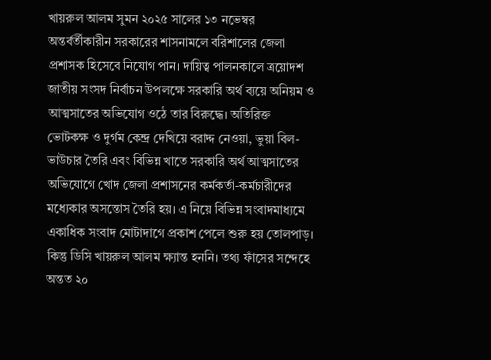খায়রুল আলম সুমন ২০২৫ সালের ১৩ নভেম্বর অন্তর্বর্তীকারীন সরকারের শাসনামলে বরিশালের জেলা প্রশাসক হিসেবে নিযোগ পান। দায়িত্ব পালনকালে ত্রয়োদশ জাতীয় সংসদ নির্বাচন উপলক্ষে সরকারি অর্থ ব্যয়ে অনিয়ম ও আত্মসাতের অভিযোগ ওঠে তার বিরুদ্ধে। অতিরিক্ত ভোটকক্ষ ও দুর্গম কেন্দ্র দেখিয়ে বরাদ্দ নেওয়া, ভুয়া বিল-ভাউচার তৈরি এবং বিভিন্ন খাতে সরকারি অর্থ আত্মসাতের অভিযোগে খোদ জেলা প্রশাসনের কর্মকর্তা-কর্মচারীদের মধ্যেকার অসন্তোস তৈরি হয়। এ নিয়ে বিভিন্ন সংবাদমাধ্যমে একাধিক সংবাদ মোটাদাগে প্রকাশ পেলে শুরু হয় তোলপাড়। কিন্তু ডিসি খায়রুল আলম ক্ষ্যান্ত হননি। তথ্য ফাঁসের সন্দেহে অন্তত ২০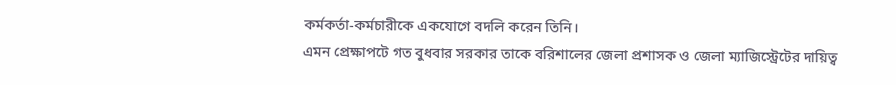কর্মকর্তা-কর্মচারীকে একযোগে বদলি করেন তিনি।
এমন প্রেক্ষাপটে গত বুধবার সরকার তাকে বরিশালের জেলা প্রশাসক ও জেলা ম্যাজিস্ট্রেটের দায়িত্ব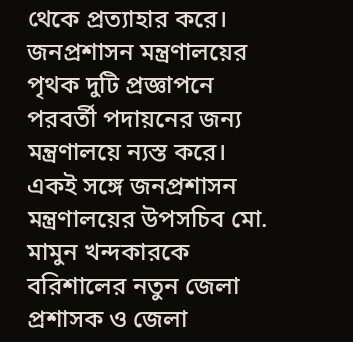থেকে প্রত্যাহার করে। জনপ্রশাসন মন্ত্রণালয়ের পৃথক দুটি প্রজ্ঞাপনে পরবর্তী পদায়নের জন্য মন্ত্রণালয়ে ন্যস্ত করে। একই সঙ্গে জনপ্রশাসন মন্ত্রণালয়ের উপসচিব মো. মামুন খন্দকারকে বরিশালের নতুন জেলা প্রশাসক ও জেলা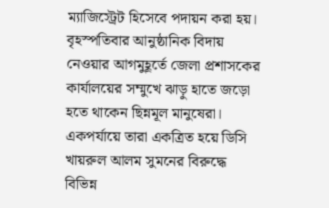ম্যাজিস্ট্রেট হিসেবে পদায়ন করা হয়।
বৃহস্পতিবার আনুষ্ঠানিক বিদায় নেওয়ার আগমুহূর্তে জেলা প্রশাসকের কার্যালয়ের সম্মুখে ঝাড়ু হাতে জড়ো হতে থাকেন ছিন্নমূল মানুষেরা। একপর্যায়ে তারা একত্রিত হয়ে ডিসি খায়রুল আলম সুমনের বিরুদ্ধে বিভিন্ন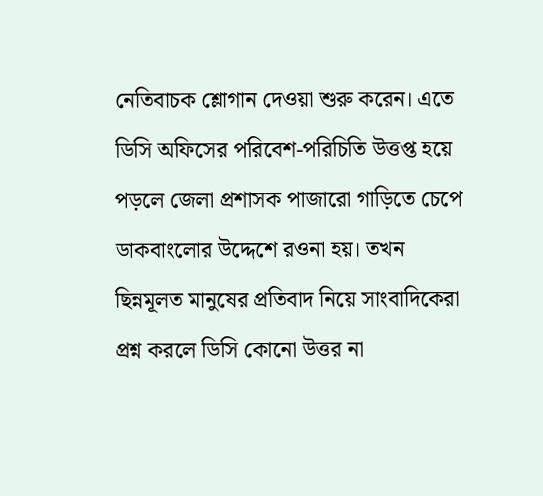নেতিবাচক শ্লোগান দেওয়া শুরু করেন। এতে ডিসি অফিসের পরিবেশ-পরিচিতি উত্তপ্ত হয়ে পড়লে জেলা প্রশাসক পাজারো গাড়িতে চেপে ডাকবাংলোর উদ্দেশে রওনা হয়। তখন ছিন্নমূলত মানুষের প্রতিবাদ নিয়ে সাংবাদিকেরা প্রশ্ন করলে ডিসি কোনো উত্তর না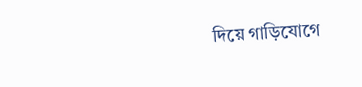দিয়ে গাড়িযোগে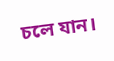চলে যান।